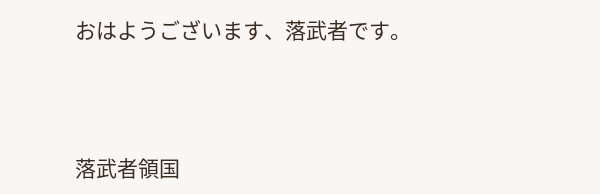おはようございます、落武者です。



落武者領国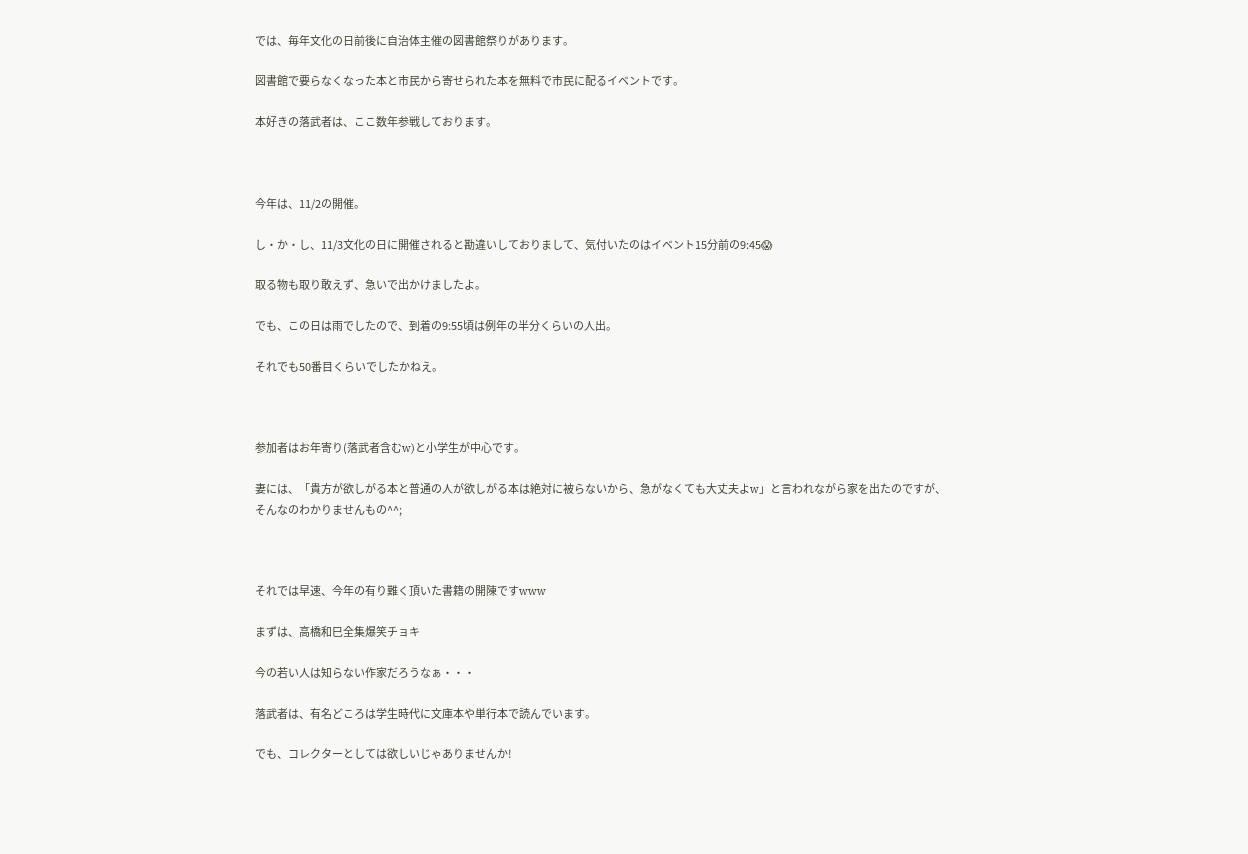では、毎年文化の日前後に自治体主催の図書館祭りがあります。

図書館で要らなくなった本と市民から寄せられた本を無料で市民に配るイベントです。

本好きの落武者は、ここ数年参戦しております。



今年は、11/2の開催。

し・か・し、11/3文化の日に開催されると勘違いしておりまして、気付いたのはイベント15分前の9:45😱

取る物も取り敢えず、急いで出かけましたよ。

でも、この日は雨でしたので、到着の9:55頃は例年の半分くらいの人出。

それでも50番目くらいでしたかねえ。



参加者はお年寄り(落武者含むw)と小学生が中心です。

妻には、「貴方が欲しがる本と普通の人が欲しがる本は絶対に被らないから、急がなくても大丈夫よw」と言われながら家を出たのですが、そんなのわかりませんもの^^;



それでは早速、今年の有り難く頂いた書籍の開陳ですwww

まずは、高橋和巳全集爆笑チョキ

今の若い人は知らない作家だろうなぁ・・・

落武者は、有名どころは学生時代に文庫本や単行本で読んでいます。

でも、コレクターとしては欲しいじゃありませんか!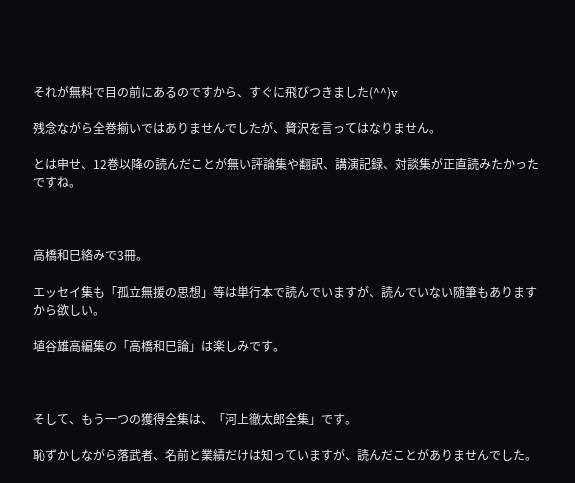それが無料で目の前にあるのですから、すぐに飛びつきました(^^)v

残念ながら全巻揃いではありませんでしたが、贅沢を言ってはなりません。

とは申せ、12巻以降の読んだことが無い評論集や翻訳、講演記録、対談集が正直読みたかったですね。



高橋和巳絡みで3冊。

エッセイ集も「孤立無援の思想」等は単行本で読んでいますが、読んでいない随筆もありますから欲しい。

埴谷雄高編集の「高橋和巳論」は楽しみです。



そして、もう一つの獲得全集は、「河上徹太郎全集」です。

恥ずかしながら落武者、名前と業績だけは知っていますが、読んだことがありませんでした。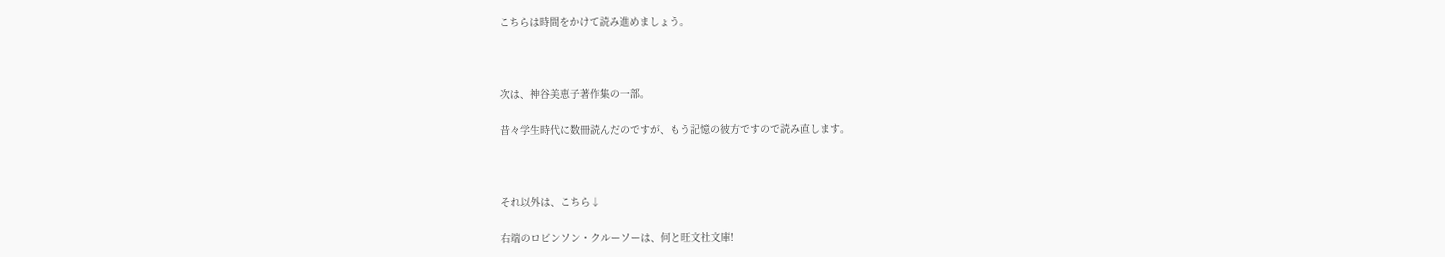こちらは時間をかけて読み進めましょう。



次は、神谷美恵子著作集の一部。

昔々学生時代に数冊読んだのですが、もう記憶の彼方ですので読み直します。



それ以外は、こちら↓

右端のロビンソン・クルーソーは、何と旺文社文庫!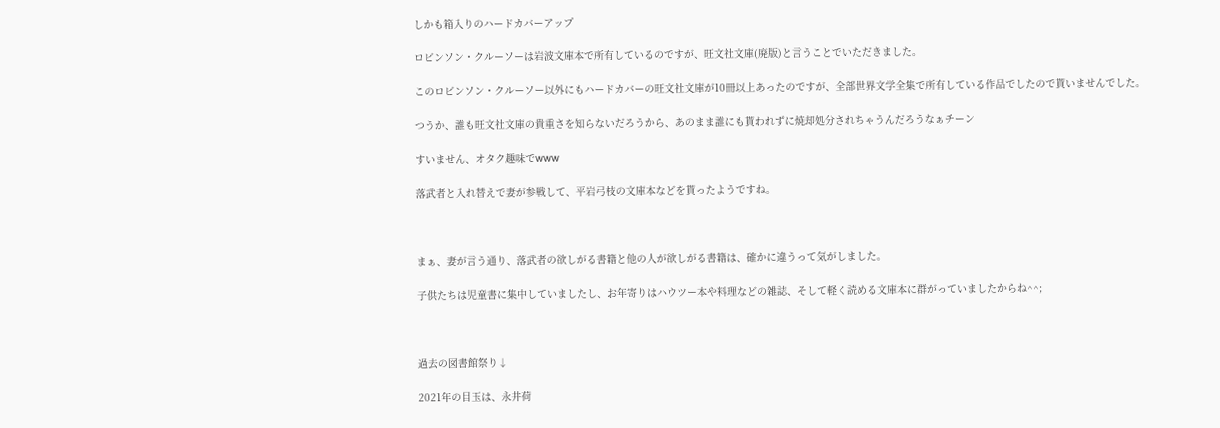しかも箱入りのハードカバーアップ

ロビンソン・クルーソーは岩波文庫本で所有しているのですが、旺文社文庫(廃版)と言うことでいただきました。

このロビンソン・クルーソー以外にもハードカバーの旺文社文庫が10冊以上あったのですが、全部世界文学全集で所有している作品でしたので貰いませんでした。

つうか、誰も旺文社文庫の貴重さを知らないだろうから、あのまま誰にも貰われずに焼却処分されちゃうんだろうなぁチーン

すいません、オタク趣味でwww

落武者と入れ替えで妻が参戦して、平岩弓枝の文庫本などを貰ったようですね。



まぁ、妻が言う通り、落武者の欲しがる書籍と他の人が欲しがる書籍は、確かに違うって気がしました。

子供たちは児童書に集中していましたし、お年寄りはハウツー本や料理などの雑誌、そして軽く読める文庫本に群がっていましたからね^^;



過去の図書館祭り↓

2021年の目玉は、永井荷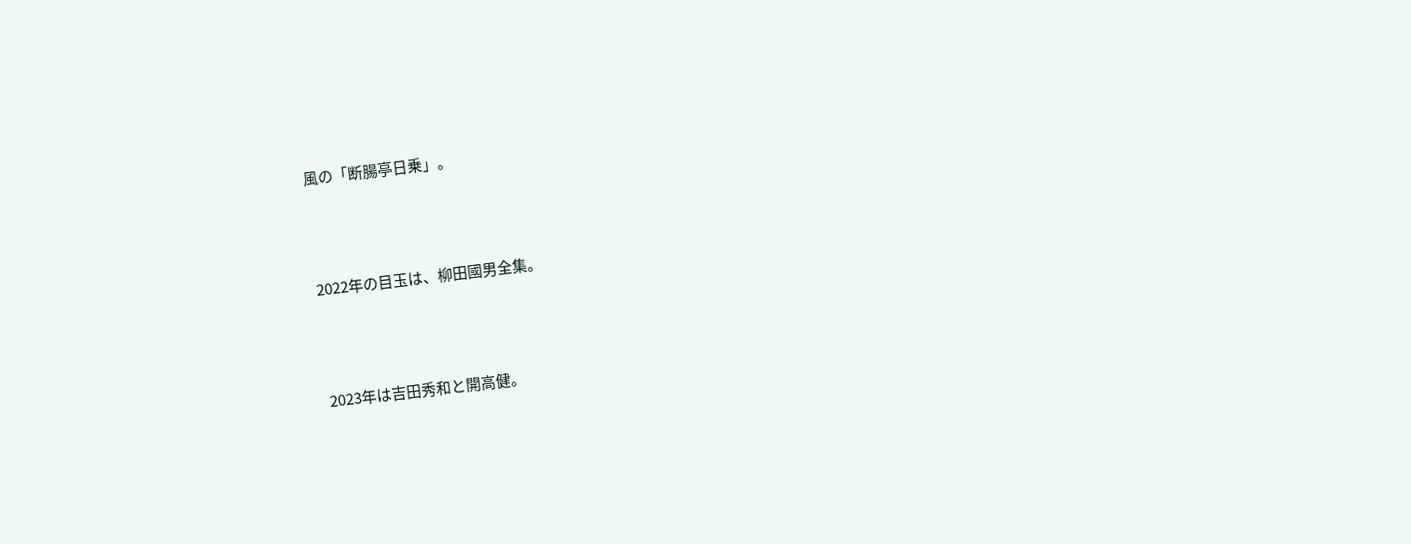風の「断腸亭日乗」。



2022年の目玉は、柳田國男全集。



2023年は吉田秀和と開高健。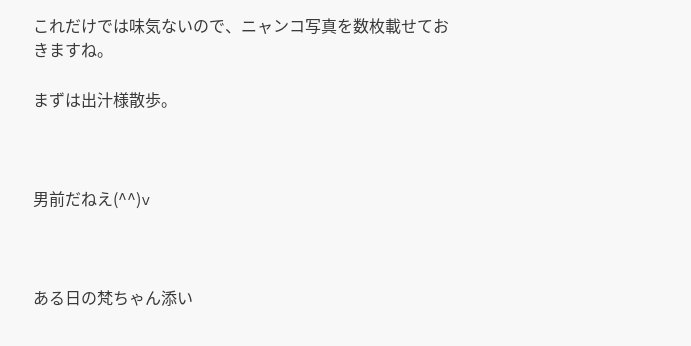これだけでは味気ないので、ニャンコ写真を数枚載せておきますね。

まずは出汁様散歩。



男前だねえ(^^)v



ある日の梵ちゃん添い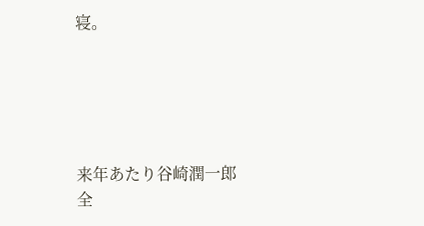寝。





来年あたり谷崎潤一郎全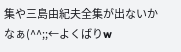集や三島由紀夫全集が出ないかなぁ(^^;;←よくばりw